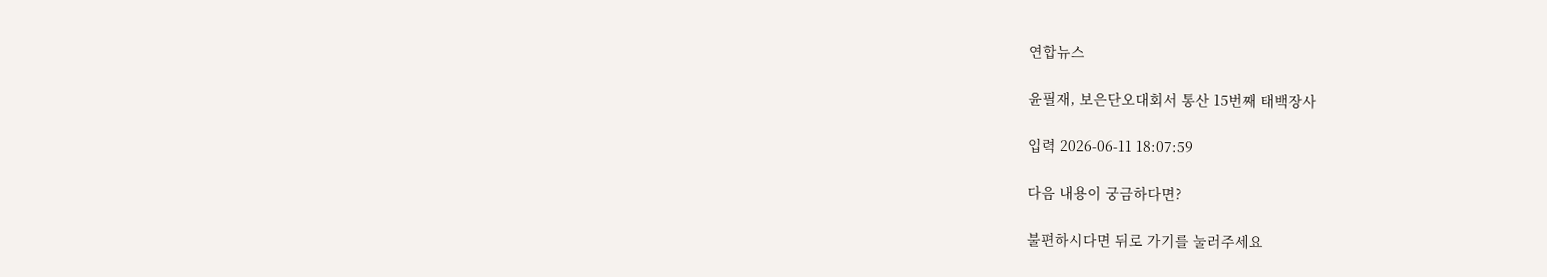연합뉴스

윤필재, 보은단오대회서 통산 15번째 태백장사

입력 2026-06-11 18:07:59

다음 내용이 궁금하다면?

불편하시다면 뒤로 가기를 눌러주세요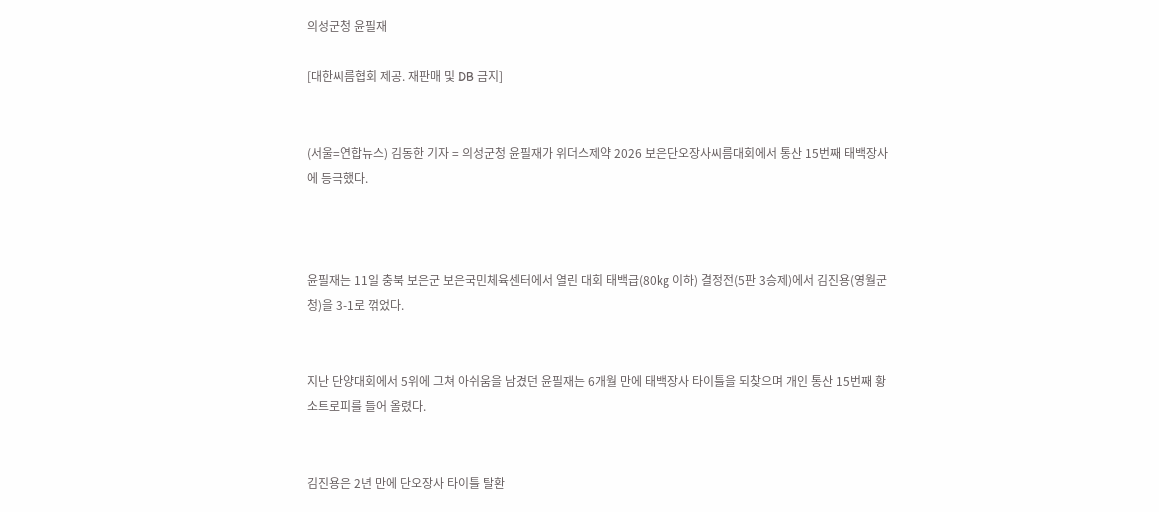의성군청 윤필재

[대한씨름협회 제공. 재판매 및 DB 금지]


(서울=연합뉴스) 김동한 기자 = 의성군청 윤필재가 위더스제약 2026 보은단오장사씨름대회에서 통산 15번째 태백장사에 등극했다.



윤필재는 11일 충북 보은군 보은국민체육센터에서 열린 대회 태백급(80㎏ 이하) 결정전(5판 3승제)에서 김진용(영월군청)을 3-1로 꺾었다.


지난 단양대회에서 5위에 그쳐 아쉬움을 남겼던 윤필재는 6개월 만에 태백장사 타이틀을 되찾으며 개인 통산 15번째 황소트로피를 들어 올렸다.


김진용은 2년 만에 단오장사 타이틀 탈환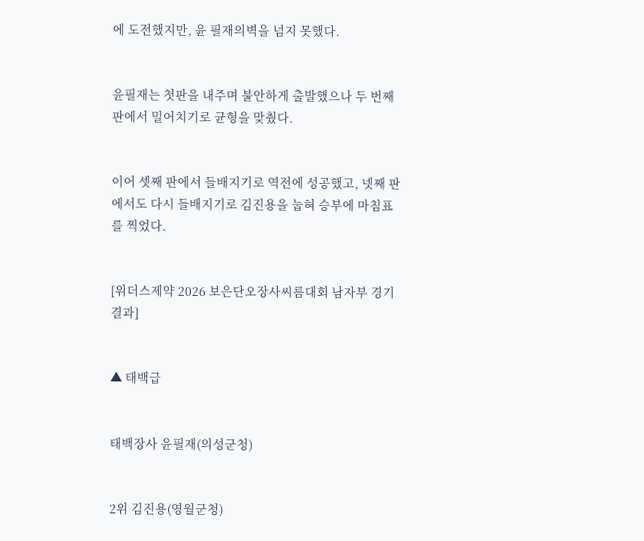에 도전했지만, 윤 필재의벽을 넘지 못했다.


윤필재는 첫판을 내주며 불안하게 출발했으나 두 번째 판에서 밀어치기로 균형을 맞췄다.


이어 셋째 판에서 들배지기로 역전에 성공했고, 넷째 판에서도 다시 들배지기로 김진용을 눕혀 승부에 마침표를 찍었다.


[위더스제약 2026 보은단오장사씨름대회 남자부 경기 결과]


▲ 태백급


태백장사 윤필재(의성군청)


2위 김진용(영월군청)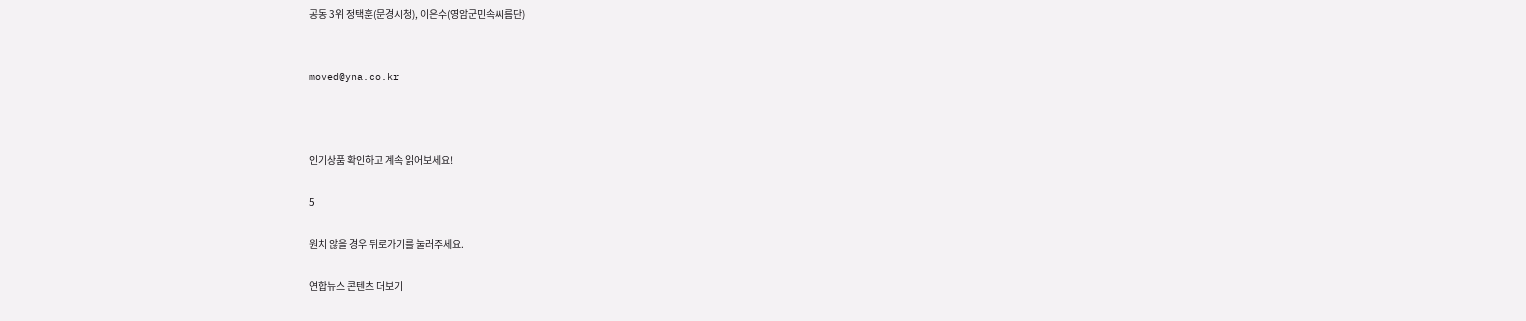공동 3위 정택훈(문경시청), 이은수(영암군민속씨름단)


moved@yna.co.kr



인기상품 확인하고 계속 읽어보세요!

5

원치 않을 경우 뒤로가기를 눌러주세요.

연합뉴스 콘텐츠 더보기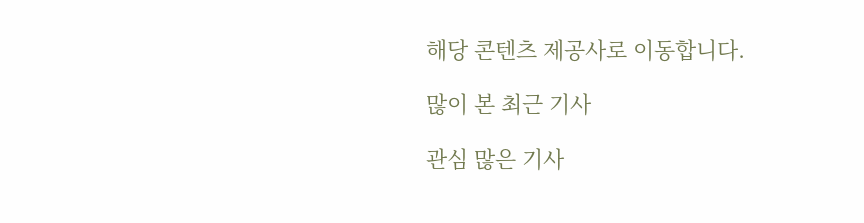해당 콘텐츠 제공사로 이동합니다.

많이 본 최근 기사

관심 많은 기사